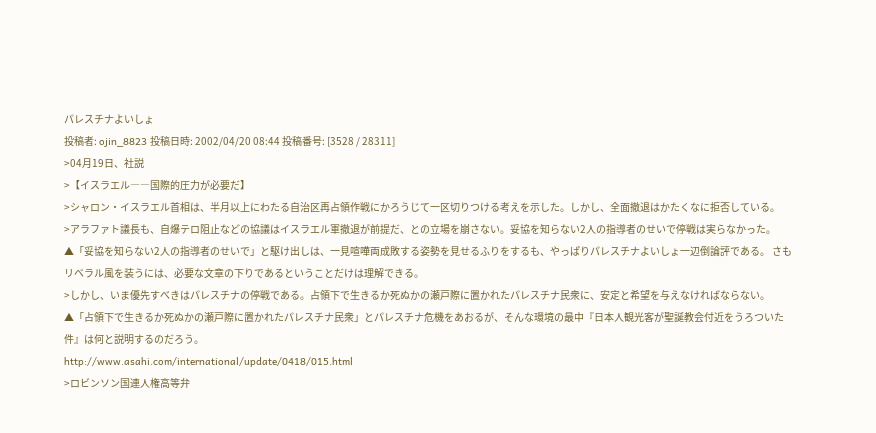パレスチナよいしょ
投稿者: ojin_8823 投稿日時: 2002/04/20 08:44 投稿番号: [3528 / 28311]
>04月19日、社説
>【イスラエル――国際的圧力が必要だ】
>シャロン・イスラエル首相は、半月以上にわたる自治区再占領作戦にかろうじて一区切りつける考えを示した。しかし、全面撤退はかたくなに拒否している。
>アラファト議長も、自爆テロ阻止などの協議はイスラエル軍撤退が前提だ、との立場を崩さない。妥協を知らない2人の指導者のせいで停戦は実らなかった。
▲「妥協を知らない2人の指導者のせいで」と駆け出しは、一見喧嘩両成敗する姿勢を見せるふりをするも、やっぱりパレスチナよいしょ一辺倒論評である。 さもリベラル風を装うには、必要な文章の下りであるということだけは理解できる。
>しかし、いま優先すべきはパレスチナの停戦である。占領下で生きるか死ぬかの瀬戸際に置かれたパレスチナ民衆に、安定と希望を与えなければならない。
▲「占領下で生きるか死ぬかの瀬戸際に置かれたパレスチナ民衆」とパレスチナ危機をあおるが、そんな環境の最中『日本人観光客が聖誕教会付近をうろついた件』は何と説明するのだろう。
http://www.asahi.com/international/update/0418/015.html
>ロビンソン国連人権高等弁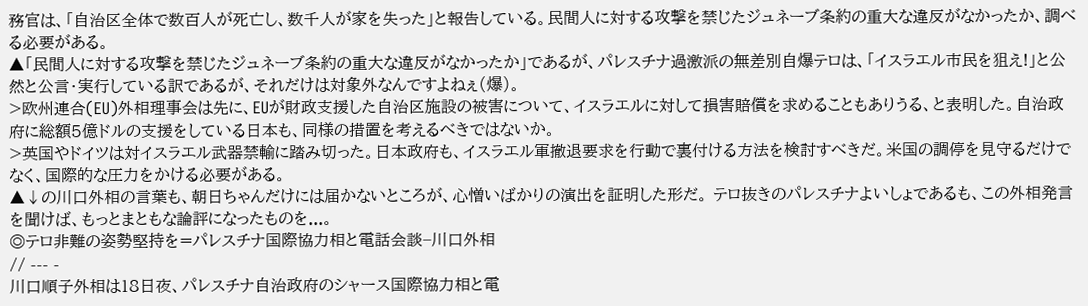務官は、「自治区全体で数百人が死亡し、数千人が家を失った」と報告している。民間人に対する攻撃を禁じたジュネーブ条約の重大な違反がなかったか、調べる必要がある。
▲「民間人に対する攻撃を禁じたジュネーブ条約の重大な違反がなかったか」であるが、パレスチナ過激派の無差別自爆テロは、「イスラエル市民を狙え!」と公然と公言・実行している訳であるが、それだけは対象外なんですよねぇ(爆)。
>欧州連合(EU)外相理事会は先に、EUが財政支援した自治区施設の被害について、イスラエルに対して損害賠償を求めることもありうる、と表明した。自治政府に総額5億ドルの支援をしている日本も、同様の措置を考えるべきではないか。
>英国やドイツは対イスラエル武器禁輸に踏み切った。日本政府も、イスラエル軍撤退要求を行動で裏付ける方法を検討すべきだ。米国の調停を見守るだけでなく、国際的な圧力をかける必要がある。
▲↓の川口外相の言葉も、朝日ちゃんだけには届かないところが、心憎いばかりの演出を証明した形だ。 テロ抜きのパレスチナよいしょであるも、この外相発言を聞けば、もっとまともな論評になったものを...。
◎テロ非難の姿勢堅持を=パレスチナ国際協力相と電話会談−川口外相
// --- -
川口順子外相は18日夜、パレスチナ自治政府のシャース国際協力相と電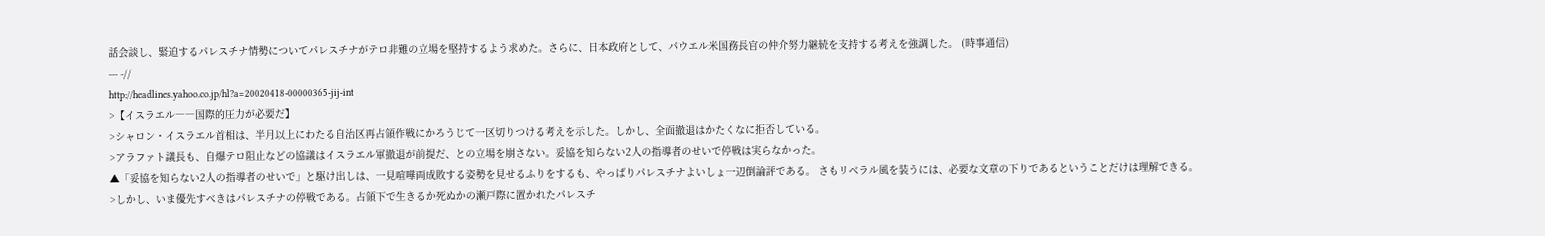話会談し、緊迫するパレスチナ情勢についてパレスチナがテロ非難の立場を堅持するよう求めた。さらに、日本政府として、パウエル米国務長官の仲介努力継続を支持する考えを強調した。 (時事通信)
--- -//
http://headlines.yahoo.co.jp/hl?a=20020418-00000365-jij-int
>【イスラエル――国際的圧力が必要だ】
>シャロン・イスラエル首相は、半月以上にわたる自治区再占領作戦にかろうじて一区切りつける考えを示した。しかし、全面撤退はかたくなに拒否している。
>アラファト議長も、自爆テロ阻止などの協議はイスラエル軍撤退が前提だ、との立場を崩さない。妥協を知らない2人の指導者のせいで停戦は実らなかった。
▲「妥協を知らない2人の指導者のせいで」と駆け出しは、一見喧嘩両成敗する姿勢を見せるふりをするも、やっぱりパレスチナよいしょ一辺倒論評である。 さもリベラル風を装うには、必要な文章の下りであるということだけは理解できる。
>しかし、いま優先すべきはパレスチナの停戦である。占領下で生きるか死ぬかの瀬戸際に置かれたパレスチ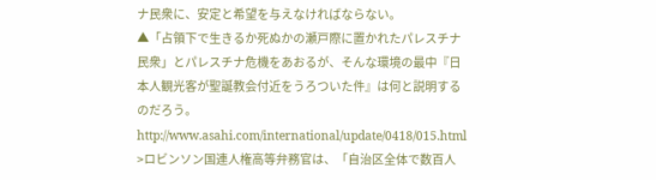ナ民衆に、安定と希望を与えなければならない。
▲「占領下で生きるか死ぬかの瀬戸際に置かれたパレスチナ民衆」とパレスチナ危機をあおるが、そんな環境の最中『日本人観光客が聖誕教会付近をうろついた件』は何と説明するのだろう。
http://www.asahi.com/international/update/0418/015.html
>ロビンソン国連人権高等弁務官は、「自治区全体で数百人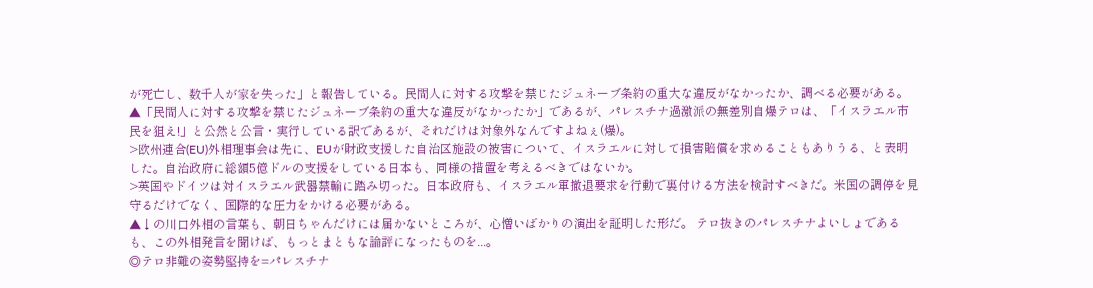が死亡し、数千人が家を失った」と報告している。民間人に対する攻撃を禁じたジュネーブ条約の重大な違反がなかったか、調べる必要がある。
▲「民間人に対する攻撃を禁じたジュネーブ条約の重大な違反がなかったか」であるが、パレスチナ過激派の無差別自爆テロは、「イスラエル市民を狙え!」と公然と公言・実行している訳であるが、それだけは対象外なんですよねぇ(爆)。
>欧州連合(EU)外相理事会は先に、EUが財政支援した自治区施設の被害について、イスラエルに対して損害賠償を求めることもありうる、と表明した。自治政府に総額5億ドルの支援をしている日本も、同様の措置を考えるべきではないか。
>英国やドイツは対イスラエル武器禁輸に踏み切った。日本政府も、イスラエル軍撤退要求を行動で裏付ける方法を検討すべきだ。米国の調停を見守るだけでなく、国際的な圧力をかける必要がある。
▲↓の川口外相の言葉も、朝日ちゃんだけには届かないところが、心憎いばかりの演出を証明した形だ。 テロ抜きのパレスチナよいしょであるも、この外相発言を聞けば、もっとまともな論評になったものを...。
◎テロ非難の姿勢堅持を=パレスチナ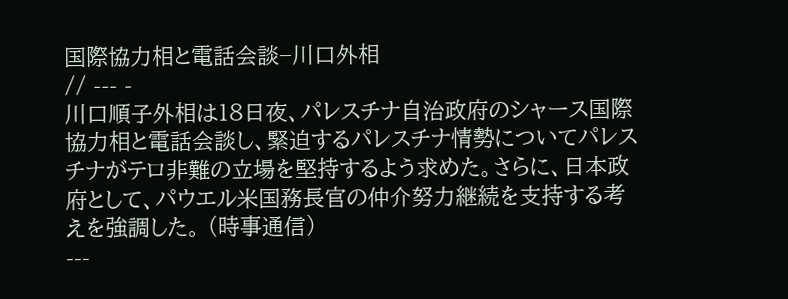国際協力相と電話会談−川口外相
// --- -
川口順子外相は18日夜、パレスチナ自治政府のシャース国際協力相と電話会談し、緊迫するパレスチナ情勢についてパレスチナがテロ非難の立場を堅持するよう求めた。さらに、日本政府として、パウエル米国務長官の仲介努力継続を支持する考えを強調した。 (時事通信)
---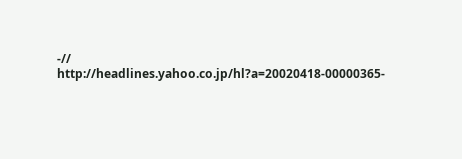-//
http://headlines.yahoo.co.jp/hl?a=20020418-00000365-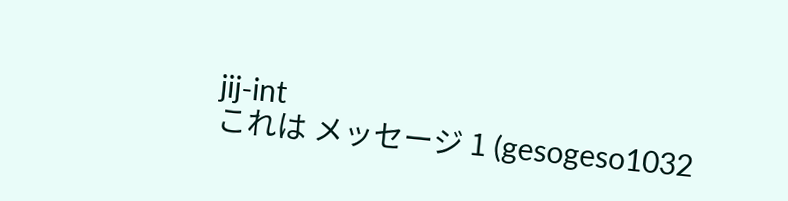jij-int
これは メッセージ 1 (gesogeso1032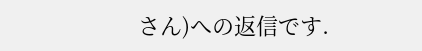さん)への返信です.